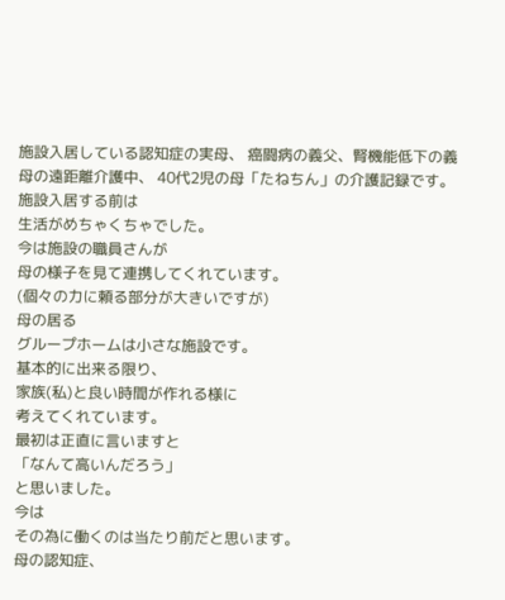施設入居している認知症の実母、 癌闘病の義父、腎機能低下の義母の遠距離介護中、 40代2児の母「たねちん」の介護記録です。
施設入居する前は
生活がめちゃくちゃでした。
今は施設の職員さんが
母の様子を見て連携してくれています。
(個々の力に頼る部分が大きいですが)
母の居る
グループホームは小さな施設です。
基本的に出来る限り、
家族(私)と良い時間が作れる様に
考えてくれています。
最初は正直に言いますと
「なんて高いんだろう」
と思いました。
今は
その為に働くのは当たり前だと思います。
母の認知症、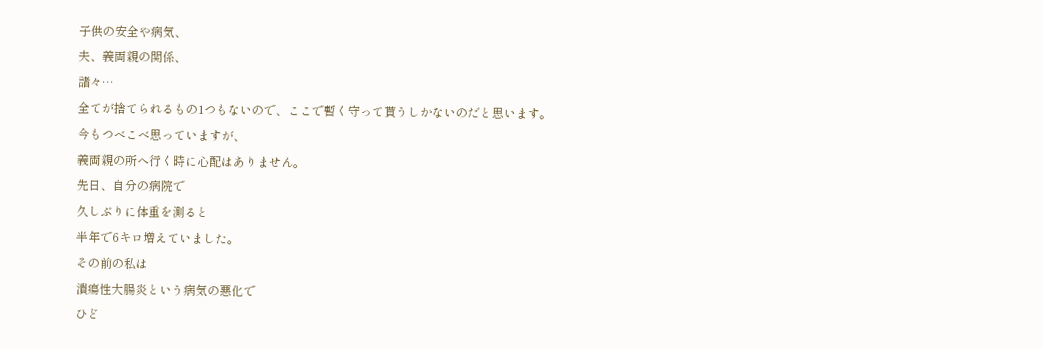子供の安全や病気、
夫、義両親の関係、
諸々…
全てが捨てられるもの1つもないので、ここで暫く守って貰うしかないのだと思います。
今もつべこべ思っていますが、
義両親の所へ行く時に心配はありません。
先日、自分の病院で
久しぶりに体重を測ると
半年で6キロ増えていました。
その前の私は
潰瘍性大腸炎という病気の悪化で
ひど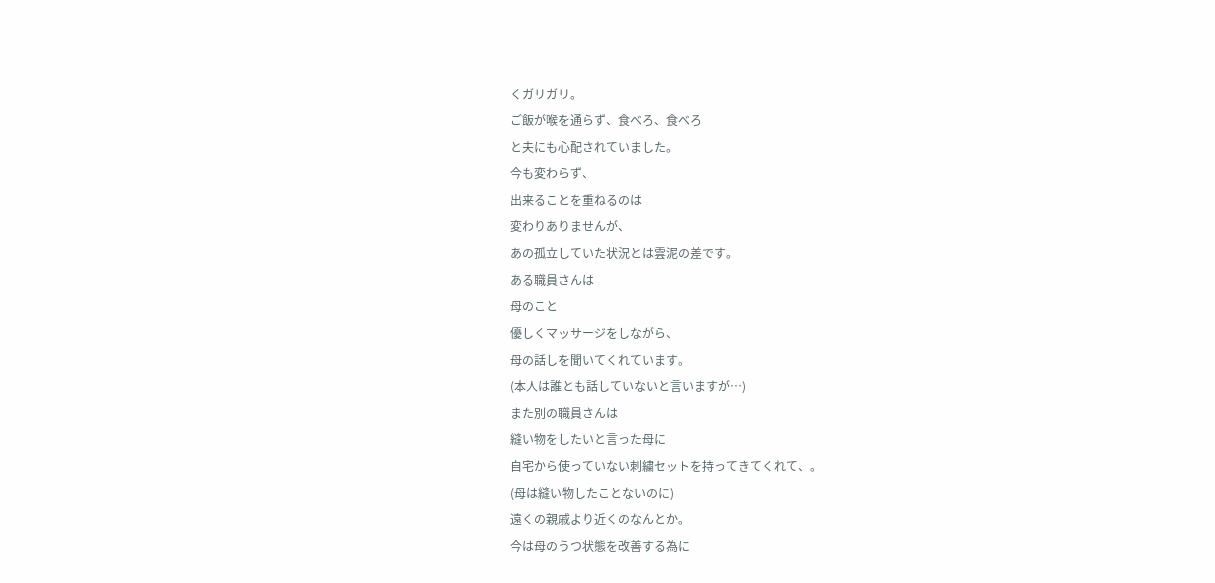くガリガリ。
ご飯が喉を通らず、食べろ、食べろ
と夫にも心配されていました。
今も変わらず、
出来ることを重ねるのは
変わりありませんが、
あの孤立していた状況とは雲泥の差です。
ある職員さんは
母のこと
優しくマッサージをしながら、
母の話しを聞いてくれています。
(本人は誰とも話していないと言いますが…)
また別の職員さんは
縫い物をしたいと言った母に
自宅から使っていない刺繍セットを持ってきてくれて、。
(母は縫い物したことないのに)
遠くの親戚より近くのなんとか。
今は母のうつ状態を改善する為に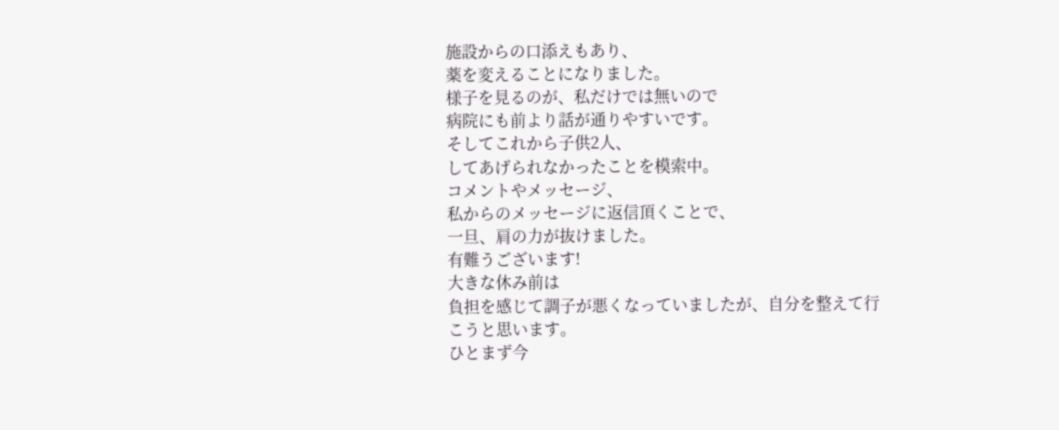施設からの口添えもあり、
薬を変えることになりました。
様子を見るのが、私だけでは無いので
病院にも前より話が通りやすいです。
そしてこれから子供2人、
してあげられなかったことを模索中。
コメントやメッセージ、
私からのメッセージに返信頂くことで、
一旦、肩の力が抜けました。
有難うございます!
大きな休み前は
負担を感じて調子が悪くなっていましたが、自分を整えて行こうと思います。
ひとまず今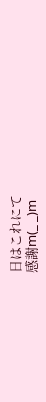日はこれにて
感謝m(_ _)m